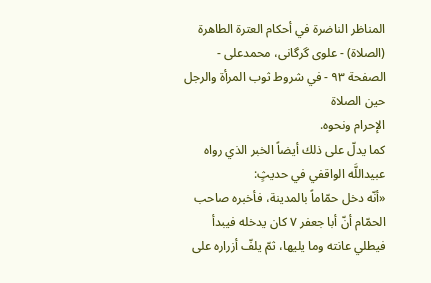المناظر الناضرة في أحکام العترة الطاهرة (الصلاة) - علوی گرگانی، محمدعلی - الصفحة ٩٣ - في شروط ثوب المرأة والرجل حين الصلاة
الإحرام ونحوه.
كما يدلّ على ذلك أيضاً الخبر الذي رواه عبيداللَّه الواقفي في حديثٍ:
«أنّه دخل حمّاماً بالمدينة، فأخبره صاحب الحمّام أنّ أبا جعفر ٧ كان يدخله فيبدأ فيطلي عانته وما يليها، ثمّ يلفّ أزراره على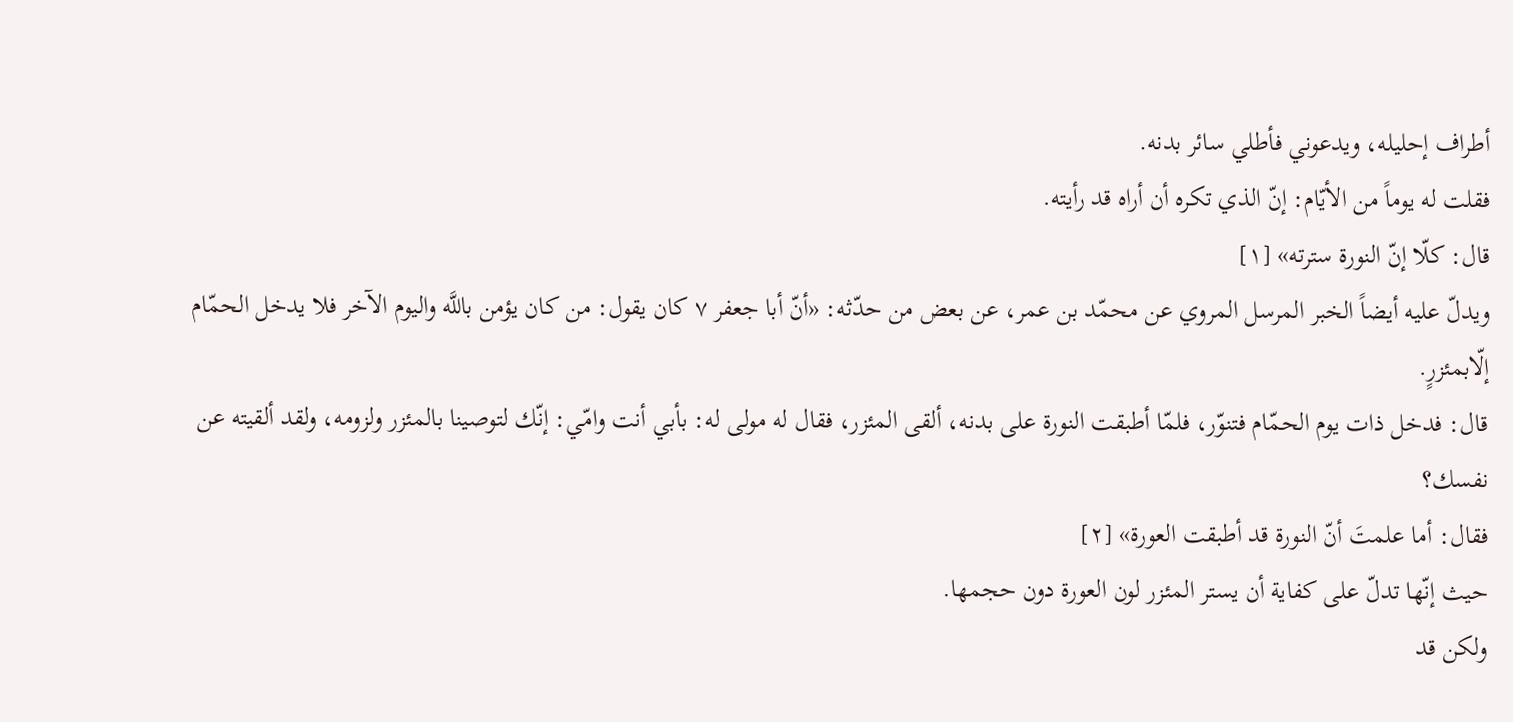أطراف إحليله، ويدعوني فأطلي سائر بدنه.
فقلت له يوماً من الأيّام: إنّ الذي تكره أن أراه قد رأيته.
قال: كلّا إنّ النورة سترته» [١]
ويدلّ عليه أيضاً الخبر المرسل المروي عن محمّد بن عمر، عن بعض من حدّثه: «أنّ أبا جعفر ٧ كان يقول: من كان يؤمن باللَّه واليوم الآخر فلا يدخل الحمّام إلّابمئزرٍ.
قال: فدخل ذات يوم الحمّام فتنوّر، فلمّا أطبقت النورة على بدنه، ألقى المئزر، فقال له مولى له: بأبي أنت وامّي: إنّك لتوصينا بالمئزر ولزومه، ولقد ألقيته عن نفسك؟
فقال: أما علمتَ أنّ النورة قد أطبقت العورة» [٢]
حيث إنّها تدلّ على كفاية أن يستر المئزر لون العورة دون حجمها.
ولكن قد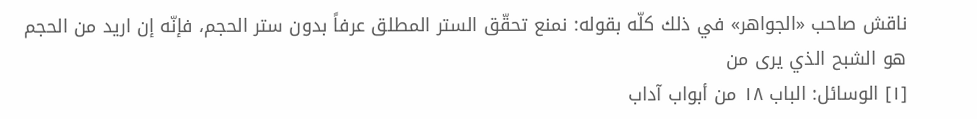ناقش صاحب «الجواهر» في ذلك كلّه بقوله: نمنع تحقّق الستر المطلق عرفاً بدون ستر الحجم، فإنّه إن اريد من الحجم هو الشبح الذي يرى من
[١] الوسائل: الباب ١٨ من أبواب آداب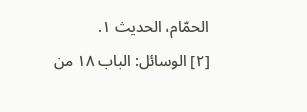الحمّام، الحديث ١.
[٢] الوسائل: الباب ١٨ من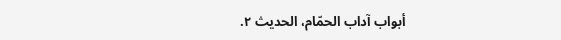أبواب آداب الحمّام، الحديث ٢.